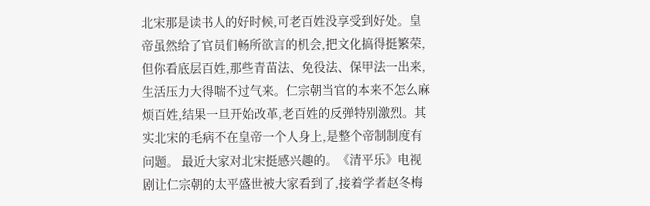北宋那是读书人的好时候,可老百姓没享受到好处。皇帝虽然给了官员们畅所欲言的机会,把文化搞得挺繁荣,但你看底层百姓,那些青苗法、免役法、保甲法一出来,生活压力大得喘不过气来。仁宗朝当官的本来不怎么麻烦百姓,结果一旦开始改革,老百姓的反弹特别激烈。其实北宋的毛病不在皇帝一个人身上,是整个帝制制度有问题。 最近大家对北宋挺感兴趣的。《清平乐》电视剧让仁宗朝的太平盛世被大家看到了,接着学者赵冬梅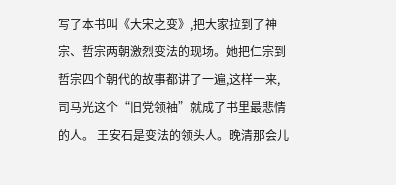写了本书叫《大宋之变》,把大家拉到了神宗、哲宗两朝激烈变法的现场。她把仁宗到哲宗四个朝代的故事都讲了一遍,这样一来,司马光这个“旧党领袖”就成了书里最悲情的人。 王安石是变法的领头人。晚清那会儿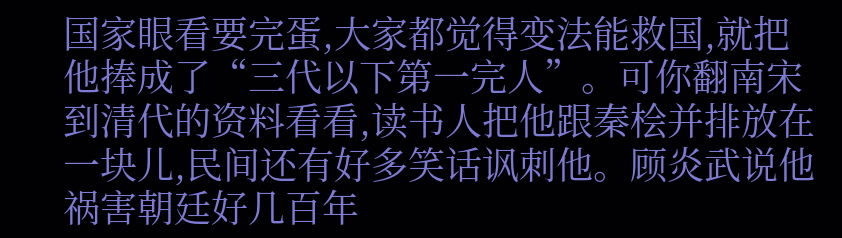国家眼看要完蛋,大家都觉得变法能救国,就把他捧成了“三代以下第一完人”。可你翻南宋到清代的资料看看,读书人把他跟秦桧并排放在一块儿,民间还有好多笑话讽刺他。顾炎武说他祸害朝廷好几百年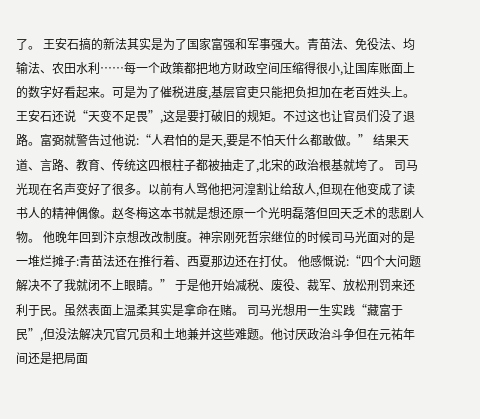了。 王安石搞的新法其实是为了国家富强和军事强大。青苗法、免役法、均输法、农田水利……每一个政策都把地方财政空间压缩得很小,让国库账面上的数字好看起来。可是为了催税进度,基层官吏只能把负担加在老百姓头上。 王安石还说“天变不足畏”,这是要打破旧的规矩。不过这也让官员们没了退路。富弼就警告过他说:“人君怕的是天,要是不怕天什么都敢做。” 结果天道、言路、教育、传统这四根柱子都被抽走了,北宋的政治根基就垮了。 司马光现在名声变好了很多。以前有人骂他把河湟割让给敌人,但现在他变成了读书人的精神偶像。赵冬梅这本书就是想还原一个光明磊落但回天乏术的悲剧人物。 他晚年回到汴京想改改制度。神宗刚死哲宗继位的时候司马光面对的是一堆烂摊子:青苗法还在推行着、西夏那边还在打仗。 他感慨说:“四个大问题解决不了我就闭不上眼睛。” 于是他开始减税、废役、裁军、放松刑罚来还利于民。虽然表面上温柔其实是拿命在赌。 司马光想用一生实践“藏富于民”,但没法解决冗官冗员和土地兼并这些难题。他讨厌政治斗争但在元祐年间还是把局面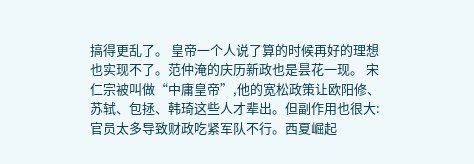搞得更乱了。 皇帝一个人说了算的时候再好的理想也实现不了。范仲淹的庆历新政也是昙花一现。 宋仁宗被叫做“中庸皇帝”,他的宽松政策让欧阳修、苏轼、包拯、韩琦这些人才辈出。但副作用也很大:官员太多导致财政吃紧军队不行。西夏崛起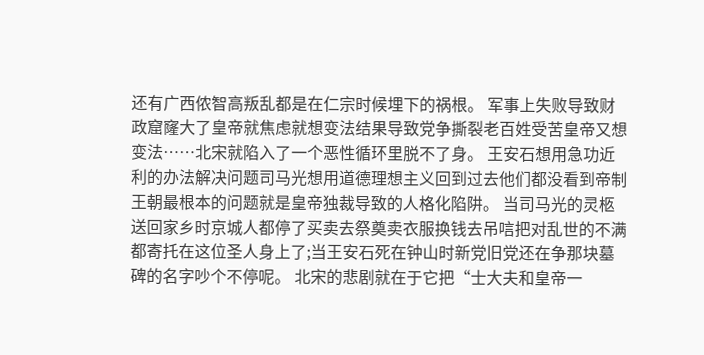还有广西侬智高叛乱都是在仁宗时候埋下的祸根。 军事上失败导致财政窟窿大了皇帝就焦虑就想变法结果导致党争撕裂老百姓受苦皇帝又想变法……北宋就陷入了一个恶性循环里脱不了身。 王安石想用急功近利的办法解决问题司马光想用道德理想主义回到过去他们都没看到帝制王朝最根本的问题就是皇帝独裁导致的人格化陷阱。 当司马光的灵柩送回家乡时京城人都停了买卖去祭奠卖衣服换钱去吊唁把对乱世的不满都寄托在这位圣人身上了;当王安石死在钟山时新党旧党还在争那块墓碑的名字吵个不停呢。 北宋的悲剧就在于它把“士大夫和皇帝一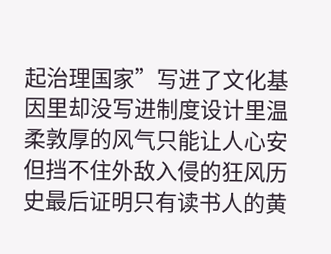起治理国家”写进了文化基因里却没写进制度设计里温柔敦厚的风气只能让人心安但挡不住外敌入侵的狂风历史最后证明只有读书人的黄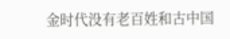金时代没有老百姓和古中国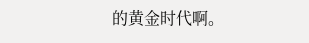的黄金时代啊。